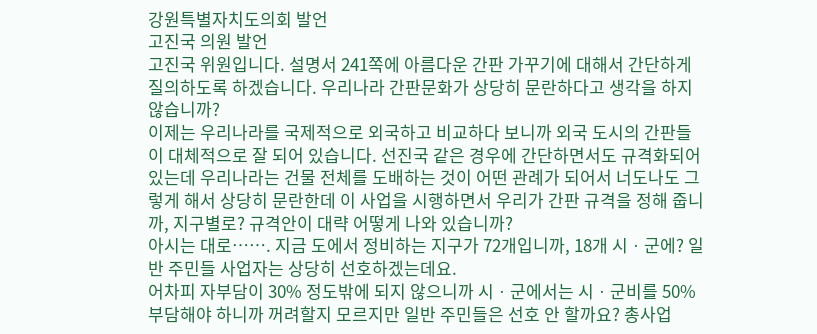강원특별자치도의회 발언
고진국 의원 발언
고진국 위원입니다. 설명서 241쪽에 아름다운 간판 가꾸기에 대해서 간단하게 질의하도록 하겠습니다. 우리나라 간판문화가 상당히 문란하다고 생각을 하지 않습니까?
이제는 우리나라를 국제적으로 외국하고 비교하다 보니까 외국 도시의 간판들이 대체적으로 잘 되어 있습니다. 선진국 같은 경우에 간단하면서도 규격화되어 있는데 우리나라는 건물 전체를 도배하는 것이 어떤 관례가 되어서 너도나도 그렇게 해서 상당히 문란한데 이 사업을 시행하면서 우리가 간판 규격을 정해 줍니까, 지구별로? 규격안이 대략 어떻게 나와 있습니까?
아시는 대로……. 지금 도에서 정비하는 지구가 72개입니까, 18개 시ㆍ군에? 일반 주민들 사업자는 상당히 선호하겠는데요.
어차피 자부담이 30% 정도밖에 되지 않으니까 시ㆍ군에서는 시ㆍ군비를 50% 부담해야 하니까 꺼려할지 모르지만 일반 주민들은 선호 안 할까요? 총사업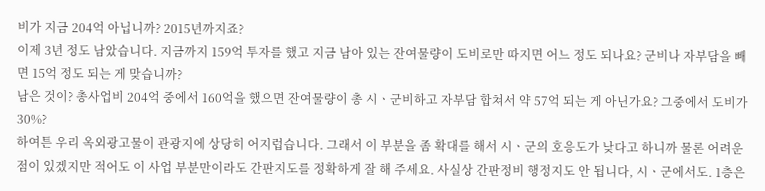비가 지금 204억 아닙니까? 2015년까지죠?
이제 3년 정도 남았습니다. 지금까지 159억 투자를 했고 지금 남아 있는 잔여물량이 도비로만 따지면 어느 정도 되나요? 군비나 자부담을 빼면 15억 정도 되는 게 맞습니까?
남은 것이? 총사업비 204억 중에서 160억을 했으면 잔여물량이 총 시ㆍ군비하고 자부담 합쳐서 약 57억 되는 게 아닌가요? 그중에서 도비가 30%?
하여튼 우리 옥외광고물이 관광지에 상당히 어지럽습니다. 그래서 이 부분을 좀 확대를 해서 시ㆍ군의 호응도가 낮다고 하니까 물론 어려운 점이 있겠지만 적어도 이 사업 부분만이라도 간판지도를 정확하게 잘 해 주세요. 사실상 간판정비 행정지도 안 됩니다, 시ㆍ군에서도. 1층은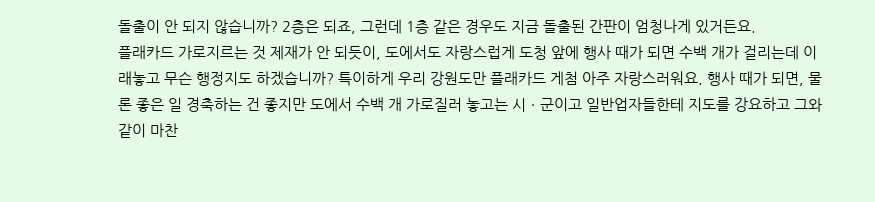돌출이 안 되지 않습니까? 2층은 되죠, 그런데 1층 같은 경우도 지금 돌출된 간판이 엄청나게 있거든요.
플래카드 가로지르는 것 제재가 안 되듯이, 도에서도 자랑스럽게 도청 앞에 행사 때가 되면 수백 개가 걸리는데 이래놓고 무슨 행정지도 하겠습니까? 특이하게 우리 강원도만 플래카드 게첨 아주 자랑스러워요. 행사 때가 되면, 물론 좋은 일 경축하는 건 좋지만 도에서 수백 개 가로질러 놓고는 시ㆍ군이고 일반업자들한테 지도를 강요하고 그와 같이 마찬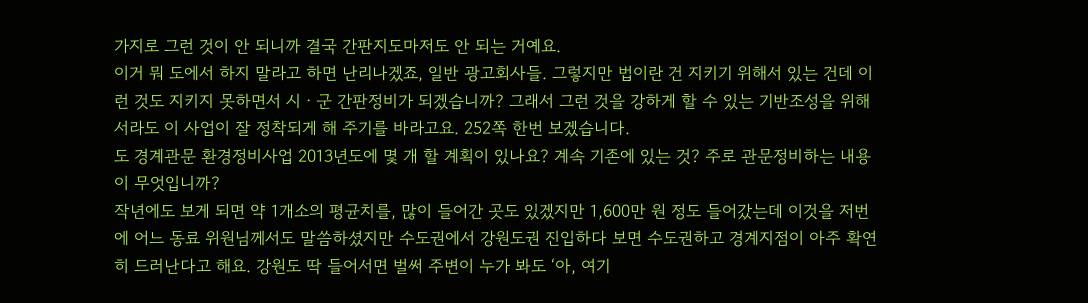가지로 그런 것이 안 되니까 결국 간판지도마저도 안 되는 거예요.
이거 뭐 도에서 하지 말라고 하면 난리나겠죠, 일반 광고회사들. 그렇지만 법이란 건 지키기 위해서 있는 건데 이런 것도 지키지 못하면서 시ㆍ군 간판정비가 되겠습니까? 그래서 그런 것을 강하게 할 수 있는 기반조성을 위해서라도 이 사업이 잘 정착되게 해 주기를 바라고요. 252쪽 한번 보겠습니다.
도 경계관문 환경정비사업 2013년도에 몇 개 할 계획이 있나요? 계속 기존에 있는 것? 주로 관문정비하는 내용이 무엇입니까?
작년에도 보게 되면 약 1개소의 평균치를, 많이 들어간 곳도 있겠지만 1,600만 원 정도 들어갔는데 이것을 저번에 어느 동료 위원님께서도 말씀하셨지만 수도권에서 강원도권 진입하다 보면 수도권하고 경계지점이 아주 확연히 드러난다고 해요. 강원도 딱 들어서면 벌써 주변이 누가 봐도 ‘아, 여기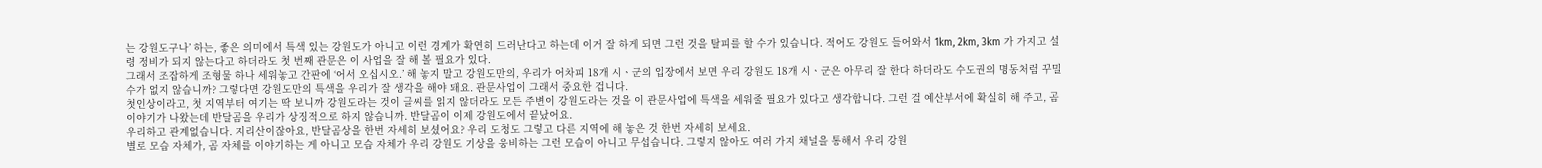는 강원도구나’ 하는, 좋은 의미에서 특색 있는 강원도가 아니고 이런 경계가 확연히 드러난다고 하는데 이거 잘 하게 되면 그런 것을 탈피를 할 수가 있습니다. 적어도 강원도 들어와서 1km, 2km, 3km 가 가지고 설령 정비가 되지 않는다고 하더라도 첫 번째 관문은 이 사업을 잘 해 볼 필요가 있다.
그래서 조잡하게 조형물 하나 세워놓고 간판에 ‘어서 오십시오.’ 해 놓지 말고 강원도만의, 우리가 어차피 18개 시ㆍ군의 입장에서 보면 우리 강원도 18개 시ㆍ군은 아무리 잘 한다 하더라도 수도권의 명동처럼 꾸밀 수가 없지 않습니까? 그렇다면 강원도만의 특색을 우리가 잘 생각을 해야 돼요. 관문사업이 그래서 중요한 겁니다.
첫인상이라고, 첫 지역부터 여기는 딱 보니까 강원도라는 것이 글씨를 읽지 않더라도 모든 주변이 강원도라는 것을 이 관문사업에 특색을 세워줄 필요가 있다고 생각합니다. 그런 걸 예산부서에 확실히 해 주고, 곰 이야기가 나왔는데 반달곰을 우리가 상징적으로 하지 않습니까. 반달곰이 이제 강원도에서 끝났어요.
우리하고 관계없습니다. 지리산이잖아요, 반달곰상을 한번 자세히 보셨어요? 우리 도청도 그렇고 다른 지역에 해 놓은 것 한번 자세히 보세요.
별로 모습 자체가, 곰 자체를 이야기하는 게 아니고 모습 자체가 우리 강원도 기상을 웅비하는 그런 모습이 아니고 무섭습니다. 그렇지 않아도 여러 가지 채널을 통해서 우리 강원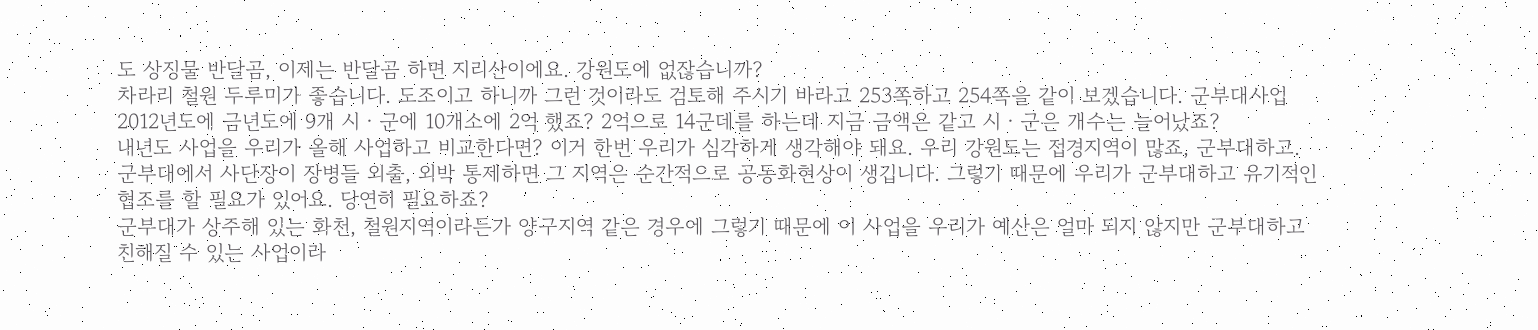도 상징물 반달곰, 이제는 반달곰 하면 지리산이에요. 강원도에 없잖습니까?
차라리 철원 두루미가 좋습니다. 도조이고 하니까 그런 것이라도 검토해 주시기 바라고 253쪽하고 254쪽을 같이 보겠습니다. 군부대사업 2012년도에 금년도에 9개 시ㆍ군에 10개소에 2억 했죠? 2억으로 14군데를 하는데 지금 금액은 같고 시ㆍ군은 개수는 늘어났죠?
내년도 사업을 우리가 올해 사업하고 비교한다면? 이거 한번 우리가 심각하게 생각해야 돼요. 우리 강원도는 접경지역이 많죠, 군부대하고.
군부대에서 사단장이 장병들 외출, 외박 통제하면 그 지역은 순간적으로 공동화현상이 생깁니다. 그렇기 때문에 우리가 군부대하고 유기적인 협조를 할 필요가 있어요. 당연히 필요하죠?
군부대가 상주해 있는 화천, 철원지역이라든가 양구지역 같은 경우에 그렇기 때문에 이 사업을 우리가 예산은 얼마 되지 않지만 군부대하고 친해질 수 있는 사업이라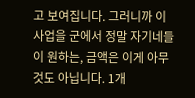고 보여집니다. 그러니까 이 사업을 군에서 정말 자기네들이 원하는, 금액은 이게 아무 것도 아닙니다. 1개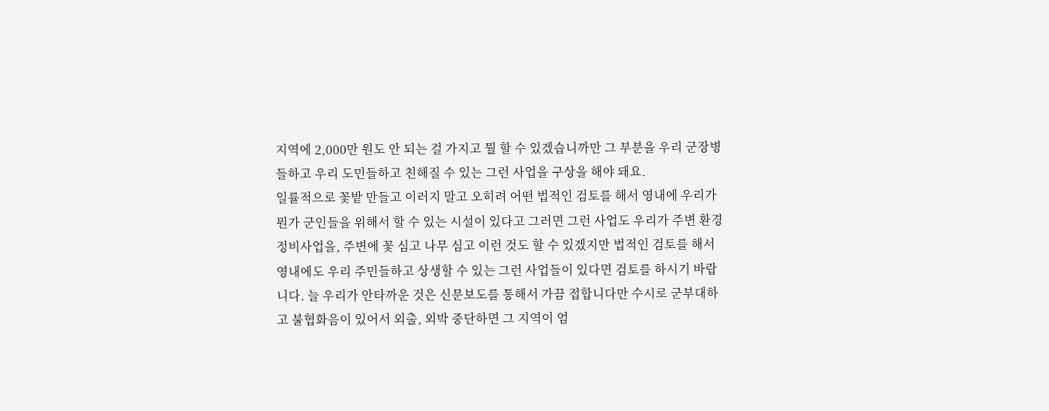지역에 2,000만 원도 안 되는 걸 가지고 뭘 할 수 있겠습니까만 그 부분을 우리 군장병들하고 우리 도민들하고 친해질 수 있는 그런 사업을 구상을 해야 돼요.
일률적으로 꽃밭 만들고 이러지 말고 오히려 어떤 법적인 검토를 해서 영내에 우리가 뭔가 군인들을 위해서 할 수 있는 시설이 있다고 그러면 그런 사업도 우리가 주변 환경정비사업을, 주변에 꽃 심고 나무 심고 이런 것도 할 수 있겠지만 법적인 검토를 해서 영내에도 우리 주민들하고 상생할 수 있는 그런 사업들이 있다면 검토를 하시기 바랍니다. 늘 우리가 안타까운 것은 신문보도를 통해서 가끔 접합니다만 수시로 군부대하고 불협화음이 있어서 외출, 외박 중단하면 그 지역이 엄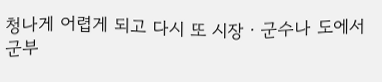청나게 어렵게 되고 다시 또 시장ㆍ군수나 도에서 군부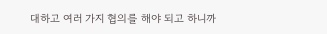대하고 여러 가지 협의를 해야 되고 하니까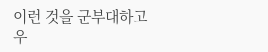이런 것을 군부대하고 우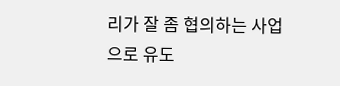리가 잘 좀 협의하는 사업으로 유도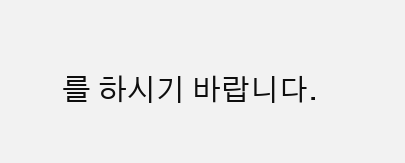를 하시기 바랍니다.